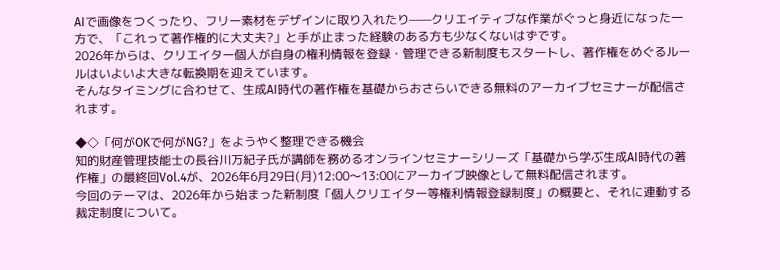AIで画像をつくったり、フリー素材をデザインに取り入れたり——クリエイティブな作業がぐっと身近になった一方で、「これって著作権的に大丈夫?」と手が止まった経験のある方も少なくないはずです。
2026年からは、クリエイター個人が自身の権利情報を登録・管理できる新制度もスタートし、著作権をめぐるルールはいよいよ大きな転換期を迎えています。
そんなタイミングに合わせて、生成AI時代の著作権を基礎からおさらいできる無料のアーカイブセミナーが配信されます。

◆◇「何がOKで何がNG?」をようやく整理できる機会
知的財産管理技能士の長谷川万紀子氏が講師を務めるオンラインセミナーシリーズ「基礎から学ぶ生成AI時代の著作権」の最終回Vol.4が、2026年6月29日(月)12:00〜13:00にアーカイブ映像として無料配信されます。
今回のテーマは、2026年から始まった新制度「個人クリエイター等権利情報登録制度」の概要と、それに連動する裁定制度について。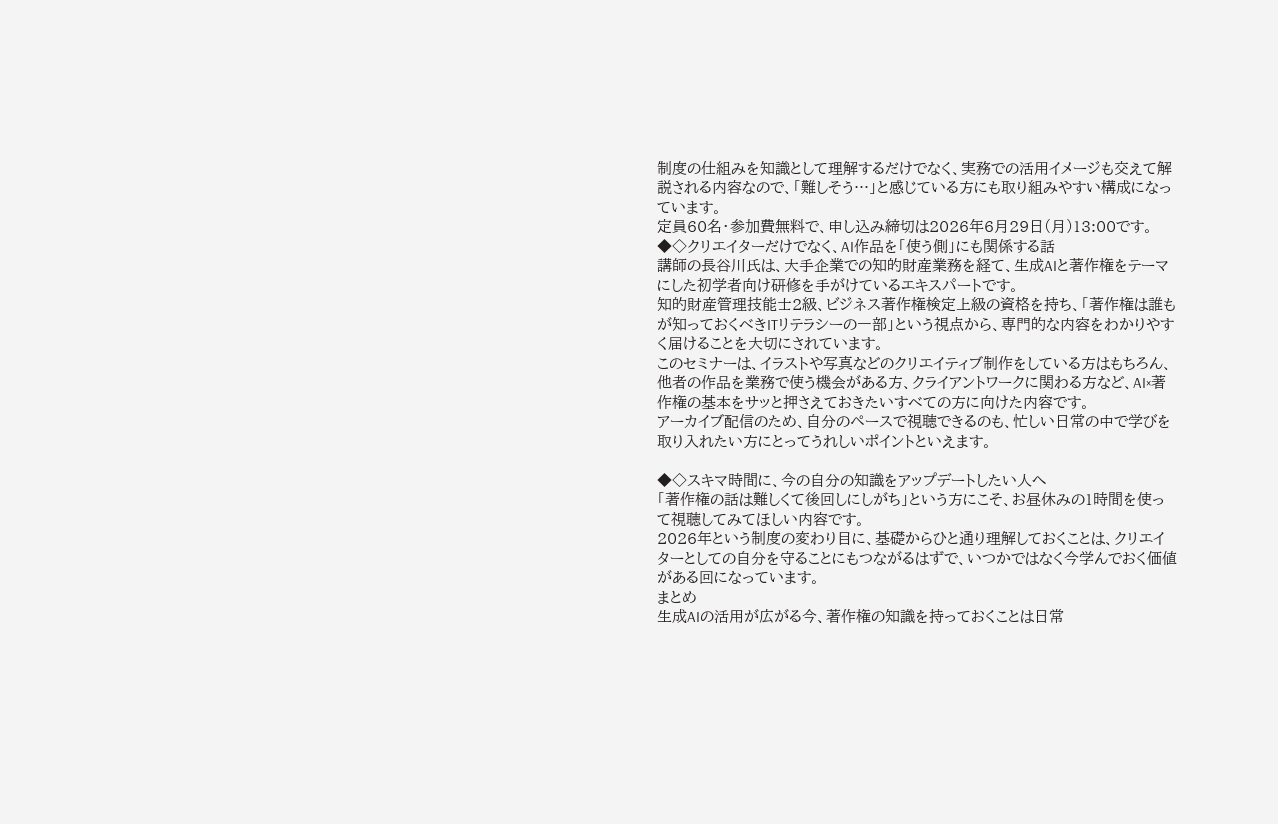制度の仕組みを知識として理解するだけでなく、実務での活用イメージも交えて解説される内容なので、「難しそう…」と感じている方にも取り組みやすい構成になっています。
定員60名・参加費無料で、申し込み締切は2026年6月29日(月)13:00です。
◆◇クリエイターだけでなく、AI作品を「使う側」にも関係する話
講師の長谷川氏は、大手企業での知的財産業務を経て、生成AIと著作権をテーマにした初学者向け研修を手がけているエキスパートです。
知的財産管理技能士2級、ビジネス著作権検定上級の資格を持ち、「著作権は誰もが知っておくべきITリテラシーの一部」という視点から、専門的な内容をわかりやすく届けることを大切にされています。
このセミナーは、イラストや写真などのクリエイティブ制作をしている方はもちろん、他者の作品を業務で使う機会がある方、クライアントワークに関わる方など、AI×著作権の基本をサッと押さえておきたいすべての方に向けた内容です。
アーカイブ配信のため、自分のペースで視聴できるのも、忙しい日常の中で学びを取り入れたい方にとってうれしいポイントといえます。

◆◇スキマ時間に、今の自分の知識をアップデートしたい人へ
「著作権の話は難しくて後回しにしがち」という方にこそ、お昼休みの1時間を使って視聴してみてほしい内容です。
2026年という制度の変わり目に、基礎からひと通り理解しておくことは、クリエイターとしての自分を守ることにもつながるはずで、いつかではなく今学んでおく価値がある回になっています。
まとめ
生成AIの活用が広がる今、著作権の知識を持っておくことは日常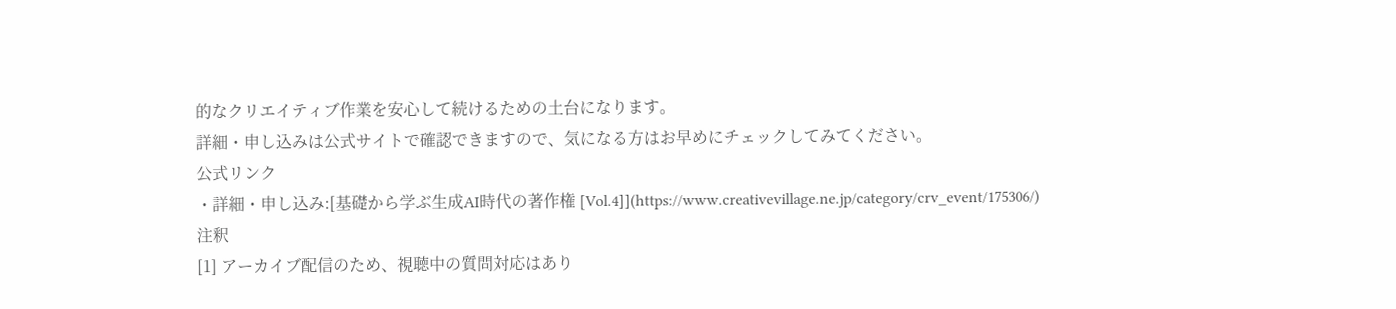的なクリエイティブ作業を安心して続けるための土台になります。
詳細・申し込みは公式サイトで確認できますので、気になる方はお早めにチェックしてみてください。
公式リンク
・詳細・申し込み:[基礎から学ぶ生成AI時代の著作権 [Vol.4]](https://www.creativevillage.ne.jp/category/crv_event/175306/)
注釈
[1] アーカイブ配信のため、視聴中の質問対応はあり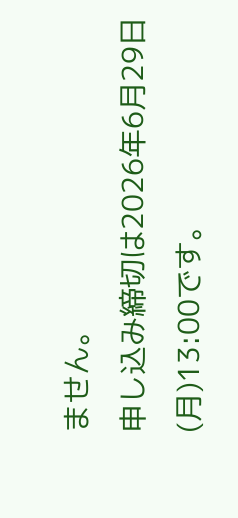ません。
申し込み締切は2026年6月29日(月)13:00です。